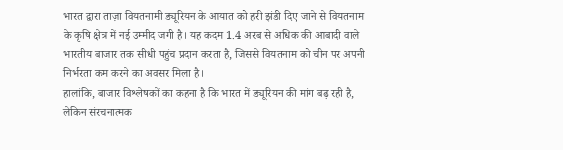भारत द्वारा ताज़ा वियतनामी ड्यूरियन के आयात को हरी झंडी दिए जाने से वियतनाम के कृषि क्षेत्र में नई उम्मीद जगी है। यह कदम 1.4 अरब से अधिक की आबादी वाले भारतीय बाजार तक सीधी पहुंच प्रदान करता है, जिससे वियतनाम को चीन पर अपनी निर्भरता कम करने का अवसर मिला है।
हालांकि, बाजार विश्लेषकों का कहना है कि भारत में ड्यूरियन की मांग बढ़ रही है, लेकिन संरचनात्मक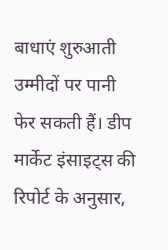बाधाएं शुरुआती उम्मीदों पर पानी फेर सकती हैं। डीप मार्केट इंसाइट्स की रिपोर्ट के अनुसार,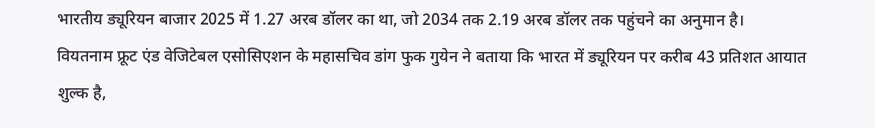भारतीय ड्यूरियन बाजार 2025 में 1.27 अरब डॉलर का था, जो 2034 तक 2.19 अरब डॉलर तक पहुंचने का अनुमान है।
वियतनाम फ्रूट एंड वेजिटेबल एसोसिएशन के महासचिव डांग फुक गुयेन ने बताया कि भारत में ड्यूरियन पर करीब 43 प्रतिशत आयात शुल्क है,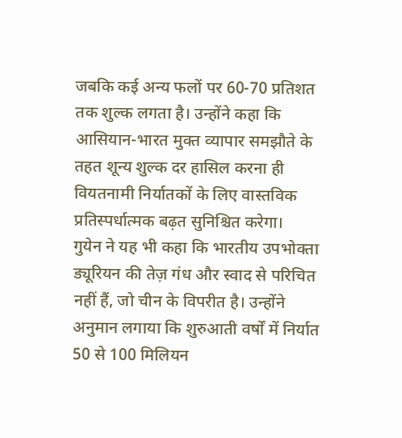जबकि कई अन्य फलों पर 60-70 प्रतिशत तक शुल्क लगता है। उन्होंने कहा कि आसियान-भारत मुक्त व्यापार समझौते के तहत शून्य शुल्क दर हासिल करना ही वियतनामी निर्यातकों के लिए वास्तविक प्रतिस्पर्धात्मक बढ़त सुनिश्चित करेगा।
गुयेन ने यह भी कहा कि भारतीय उपभोक्ता ड्यूरियन की तेज़ गंध और स्वाद से परिचित नहीं हैं, जो चीन के विपरीत है। उन्होंने अनुमान लगाया कि शुरुआती वर्षों में निर्यात 50 से 100 मिलियन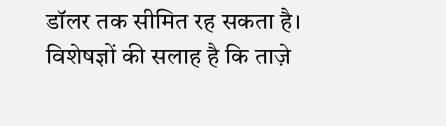डॉलर तक सीमित रह सकता है। विशेषज्ञों की सलाह है कि ताज़े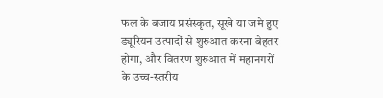फल के बजाय प्रसंस्कृत, सूखे या जमे हुए ड्यूरियन उत्पादों से शुरुआत करना बेहतर होगा, और वितरण शुरुआत में महानगरों के उच्च-स्तरीय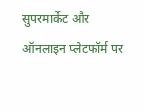सुपरमार्केट और ऑनलाइन प्लेटफॉर्म पर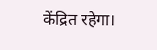केंद्रित रहेगा।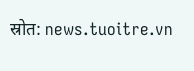स्रोत: news.tuoitre.vn